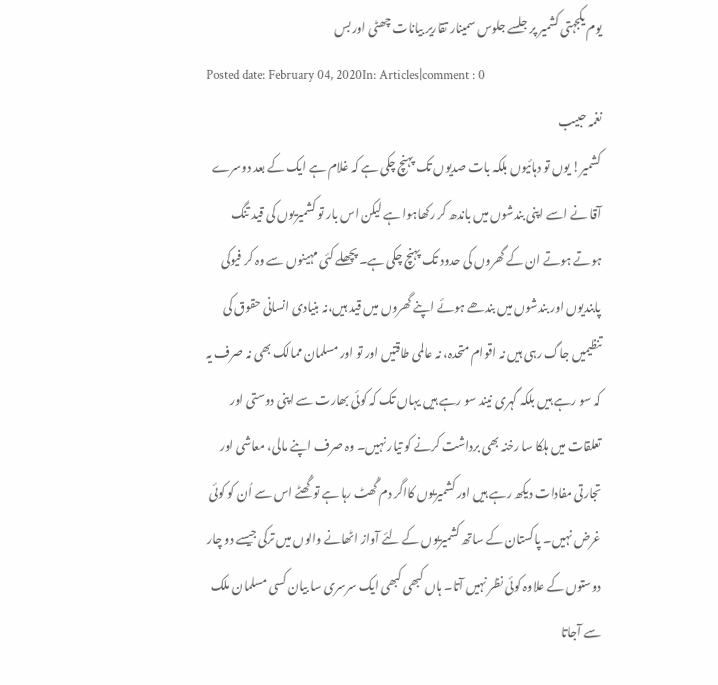یوم یکجہتی کشمیر پر جلسے جلوس سمینار تقاریر بیانات چھٹی اور بس
Posted date: February 04, 2020In: Articles|comment : 0
نغمہ حبیب
کشمیر! یوں تو دہائیوں بلکہ بات صدیوں تک پہنچ چکی ہے کہ غلام ہے ایک کے بعد دوسرے آقا نے اسے اپنی بندشوں میں باندھ کر رکھاہوا ہے لیکن اس بار تو کشمیریوں کی قید تنگ ہوتے ہوتے ان کے گھروں کی حدود تک پہنچ چکی ہے۔ پچھلے کئی مہینوں سے وہ کر فیوکی پابندیوں اور بندشوں میں بندھے ہوئے اپنے گھروں میں قید ہیں،نہ بنیادی انسانی حقوق کی تنظیمیں جاگ رہی ہیں نہ اقوام متحدہ، نہ عالمی طاقتیں اور تو اور مسلمان ممالک بھی نہ صرف یہ کہ سو رہے ہیں بلکہ گہری نیند سو رہے ہیں یہاں تک کہ کوئی بھارت سے اپنی دوستی اور تعلقات میں ہلکا سا رخنہ بھی برداشت کرنے کو تیار نہیں۔ وہ صرف اپنے مالی، معاشی اور تجارتی مفادات دیکھ رہے ہیں اور کشمیریوں کااگر دم گُھٹ رہا ہے توگُھٹے اس سے اُن کو کوئی غرض نہیں۔ پاکستان کے ساتھ کشمیریوں کے لئے آواز اٹھانے والوں میں ترکی جیسے دو چار دوستوں کے علاوہ کوئی نظر نہیں آتا۔ ہاں کبھی کبھی ایک سرسری سا بیان کسی مسلمان ملک سے آجاتا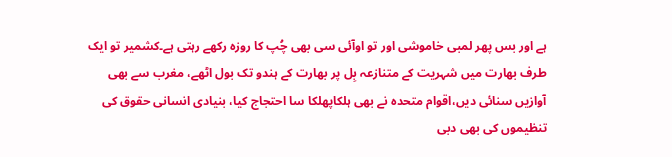ہے اور بس پھر لمبی خاموشی اور تو اوآئی سی بھی چُپ کا روزہ رکھے رہتی ہے۔کشمیر تو ایک طرف بھارت میں شہریت کے متنازعہ بِل پر بھارت کے ہندو تک بول اٹھے، مغرب سے بھی آوازیں سنائی دیں،اقوام متحدہ نے بھی ہلکاپھلکا سا احتجاج کیا، بنیادی انسانی حقوق کی تنظیموں کی بھی دبی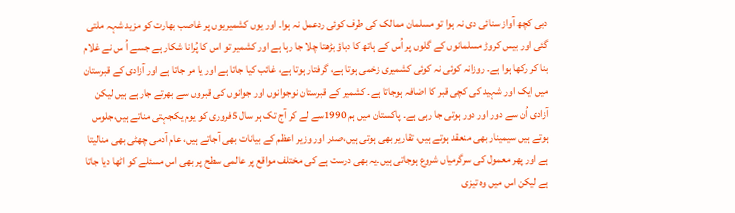دبی کچھ آواز سنائی دی نہ ہوا تو مسلمان ممالک کی طرف کوئی ردعمل نہ ہوا۔ اور یوں کشمیریوں پر غاصب بھارت کو مزید شہہ ملتی گئی اور بیس کروڑ مسلمانوں کے گلوں پر اُس کے ہاتھ کا دباؤ بڑھتا چلا جا رہا ہے اور کشمیر تو اس کا پُرانا شکار ہے جسے اُ س نے غلام بنا کر رکھا ہوا ہے۔ روزانہ کوئی نہ کوئی کشمیری زخمی ہوتا ہے، گرفتار ہوتا ہے، غائب کیا جاتا ہے اور یا مر جاتا ہے اور آزادی کے قبرستان میں ایک اور شہید کی کچی قبر کا اضافہ ہوجاتا ہے۔ کشمیر کے قبرستان نوجوانوں اور جوانوں کی قبروں سے بھرتے جارہے ہیں لیکن آزادی اُن سے دور اور دور ہوتی جا رہی ہے۔ پاکستان میں ہم 1990سے لے کر آج تک ہر سال 5فروری کو یوم یکجہتی مناتے ہیں،جلوس ہوتے ہیں سیمینار بھی منعقد ہوتے ہیں، تقاریر بھی ہوتی ہیں،صدر اور وزیر اعظم کے بیانات بھی آجاتے ہیں، عام آدمی چھٹی بھی منالیتا ہے اور پھر معمول کی سرگرمیاں شروع ہوجاتی ہیں۔یہ بھی درست ہے کی مختلف مواقع پر عالمی سطح پر بھی اس مسئلے کو اٹھا دیا جاتا ہے لیکن اس میں وہ تیزی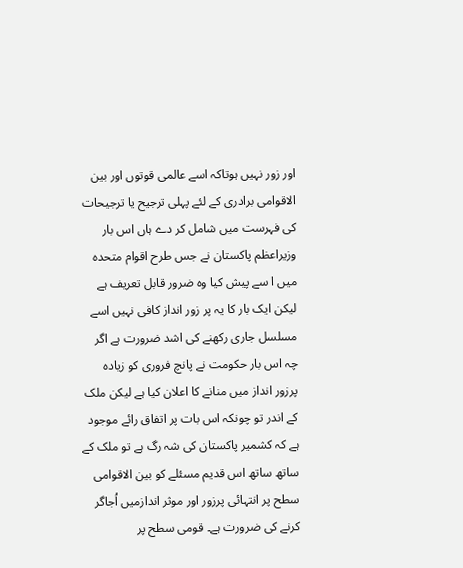اور زور نہیں ہوتاکہ اسے عالمی قوتوں اور بین الاقوامی برادری کے لئے پہلی ترجیح یا ترجیحات کی فہرست میں شامل کر دے ہاں اس بار وزیراعظم پاکستان نے جس طرح اقوام متحدہ میں ا سے پیش کیا وہ ضرور قابل تعریف ہے لیکن ایک بار کا یہ پر زور انداز کافی نہیں اسے مسلسل جاری رکھنے کی اشد ضرورت ہے اگر چہ اس بار حکومت نے پانچ فروری کو زیادہ پرزور انداز میں منانے کا اعلان کیا ہے لیکن ملک کے اندر تو چونکہ اس بات پر اتفاق رائے موجود ہے کہ کشمیر پاکستان کی شہ رگ ہے تو ملک کے ساتھ ساتھ اس قدیم مسئلے کو بین الاقوامی سطح پر انتہائی پرزور اور موثر اندازمیں اُجاگر کرنے کی ضرورت ہے۔ قومی سطح پر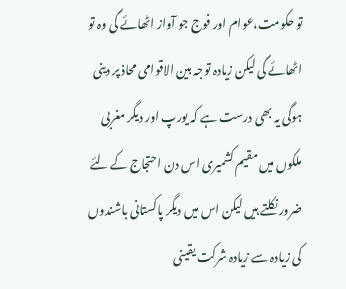تو حکومت،عوام اور فوج جو آواز اٹھائے گی وہ تو اٹھائے گی لیکن زیادہ توجہ بین الاقوامی محاذ پر دینی ہوگی یہ بھی درست ہے کہ یورپ اور دیگر مغربی ملکوں میں مقیم کشمیری اس دن احتجاج کے لئے ضرور نکلتے ہیں لیکن اس میں دیگر پاکستانی باشندوں کی زیادہ سے زیادہ شرکت یقینی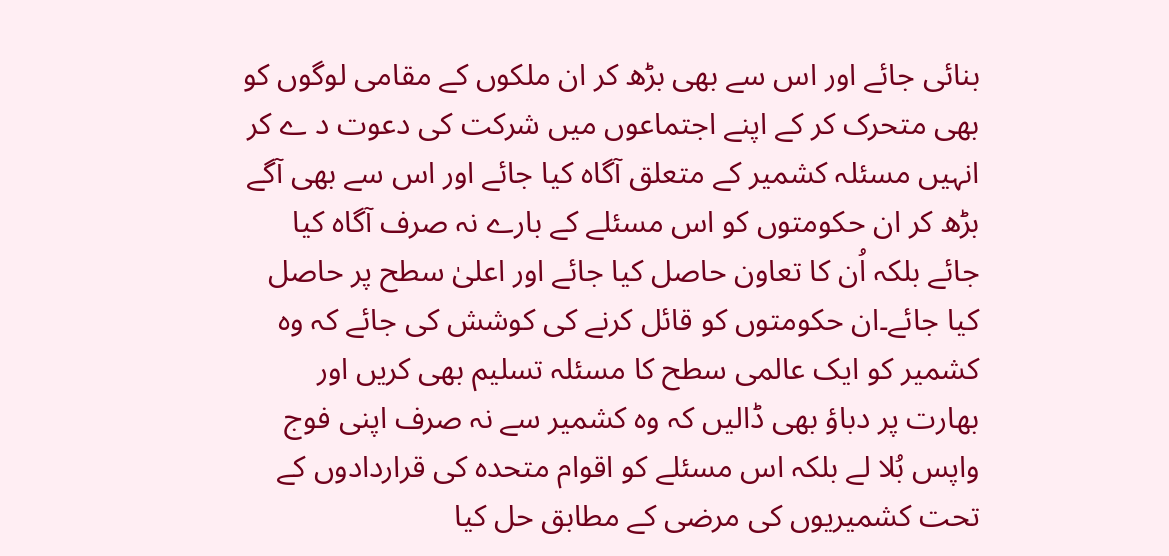بنائی جائے اور اس سے بھی بڑھ کر ان ملکوں کے مقامی لوگوں کو بھی متحرک کر کے اپنے اجتماعوں میں شرکت کی دعوت د ے کر انہیں مسئلہ کشمیر کے متعلق آگاہ کیا جائے اور اس سے بھی آگے بڑھ کر ان حکومتوں کو اس مسئلے کے بارے نہ صرف آگاہ کیا جائے بلکہ اُن کا تعاون حاصل کیا جائے اور اعلیٰ سطح پر حاصل کیا جائے۔ان حکومتوں کو قائل کرنے کی کوشش کی جائے کہ وہ کشمیر کو ایک عالمی سطح کا مسئلہ تسلیم بھی کریں اور بھارت پر دباؤ بھی ڈالیں کہ وہ کشمیر سے نہ صرف اپنی فوج واپس بُلا لے بلکہ اس مسئلے کو اقوام متحدہ کی قراردادوں کے تحت کشمیریوں کی مرضی کے مطابق حل کیا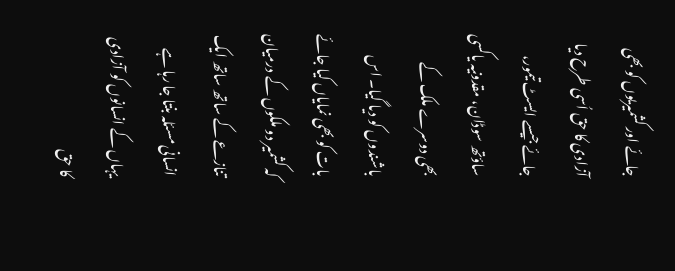جائے اور کشمیریوں کو بھی آزادی کا حق اُسی طرح دیا جائے جیسے ایسٹ تیمور، ساؤتھ سوڈان، مقدونیہ یاکسی بھی دوسرے ملک کے باشندوں کو دیا گیا۔ اس بات کو بھی نمایاں کیا جائے کہ کشمیر دو ملکوں کے درمیان تنازعے کے ساتھ ساتھ ایک انسانی مسئلہ بنتا جا رہا ہے یہاں کے انسانوں کو آزادی کا حق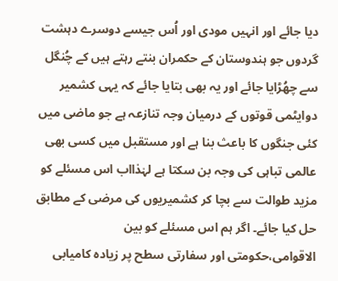دیا جائے اور انہیں مودی اور اُس جیسے دوسرے دہشت گردوں جو ہندوستان کے حکمران بنتے رہتے ہیں کے چُنگل سے چھُڑایا جائے اور یہ بھی بتایا جائے کہ یہی کشمیر دوایٹمی قوتوں کے درمیان وجہ تنازعہ ہے جو ماضی میں کئی جنگوں کا باعث بنا ہے اور مستقبل میں کسی بھی عالمی تباہی کی وجہ بن سکتا ہے لہٰذااب اس مسئلے کو مزید طوالت سے بچا کر کشمیریوں کی مرضی کے مطابق حل کیا جائے۔ اگر ہم اس مسئلے کو بین الاقوامی،حکومتی اور سفارتی سطح پر زیادہ کامیابی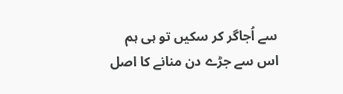سے اُجاگر کر سکیں تو ہی ہم اس سے جڑے دن منانے کا اصل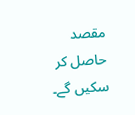مقصد حاصل کر سکیں گے۔